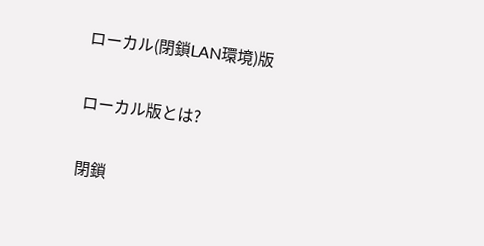ローカル(閉鎖LAN環境)版

ローカル版とは?

閉鎖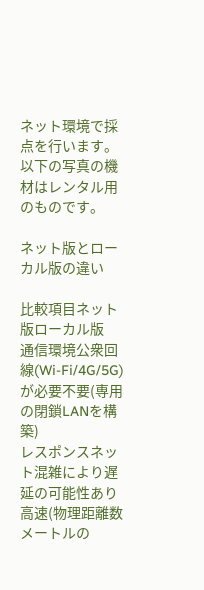ネット環境で採点を行います。以下の写真の機材はレンタル用のものです。

ネット版とローカル版の違い

比較項目ネット版ローカル版
通信環境公衆回線(Wi-Fi/4G/5G)が必要不要(専用の閉鎖LANを構築)
レスポンスネット混雑により遅延の可能性あり高速(物理距離数メートルの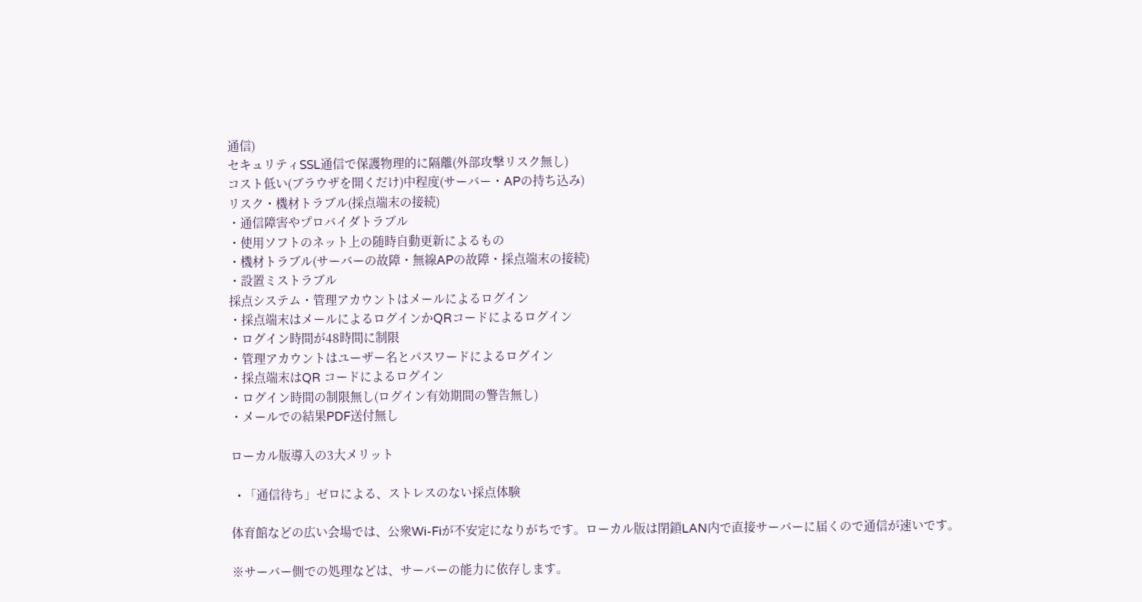通信)
セキュリティSSL通信で保護物理的に隔離(外部攻撃リスク無し)
コスト低い(ブラウザを開くだけ)中程度(サーバー・APの持ち込み)
リスク・機材トラブル(採点端末の接続)
・通信障害やプロバイダトラブル
・使用ソフトのネット上の随時自動更新によるもの
・機材トラブル(サーバーの故障・無線APの故障・採点端末の接続)
・設置ミストラブル
採点システム・管理アカウントはメールによるログイン
・採点端末はメールによるログインかQRコードによるログイン
・ログイン時間が48時間に制限
・管理アカウントはユーザー名とパスワードによるログイン
・採点端末はQR コードによるログイン
・ログイン時間の制限無し(ログイン有効期間の警告無し)
・メールでの結果PDF送付無し

ローカル版導入の3大メリット

  • 「通信待ち」ゼロによる、ストレスのない採点体験

体育館などの広い会場では、公衆Wi-Fiが不安定になりがちです。ローカル版は閉鎖LAN内で直接サーバーに届くので通信が速いです。

※サーバー側での処理などは、サーバーの能力に依存します。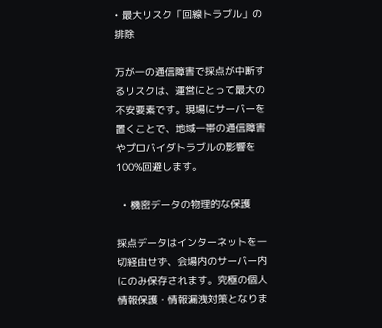• 最大リスク「回線トラブル」の排除

万が一の通信障害で採点が中断するリスクは、運営にとって最大の不安要素です。現場にサーバーを置くことで、地域一帯の通信障害やプロバイダトラブルの影響を100%回避します。

  • 機密データの物理的な保護

採点データはインターネットを一切経由せず、会場内のサーバー内にのみ保存されます。究極の個人情報保護・情報漏洩対策となりま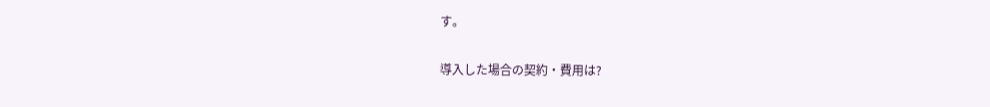す。

導入した場合の契約・費用は?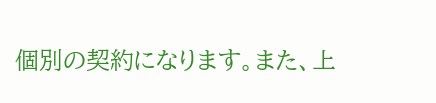個別の契約になります。また、上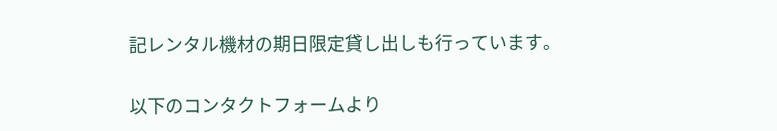記レンタル機材の期日限定貸し出しも行っています。

以下のコンタクトフォームより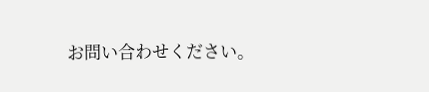お問い合わせください。